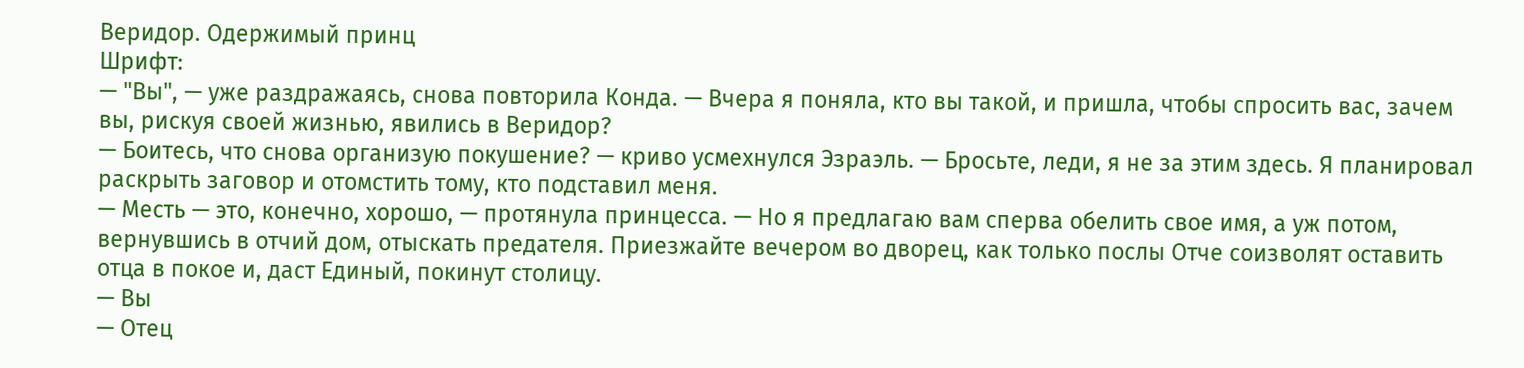Веридор. Одержимый принц
Шрифт:
— "Вы", — уже раздражаясь, снова повторила Конда. — Вчера я поняла, кто вы такой, и пришла, чтобы спросить вас, зачем вы, рискуя своей жизнью, явились в Веридор?
— Боитесь, что снова организую покушение? — криво усмехнулся Эзраэль. — Бросьте, леди, я не за этим здесь. Я планировал раскрыть заговор и отомстить тому, кто подставил меня.
— Месть — это, конечно, хорошо, — протянула принцесса. — Но я предлагаю вам сперва обелить свое имя, а уж потом, вернувшись в отчий дом, отыскать предателя. Приезжайте вечером во дворец, как только послы Отче соизволят оставить отца в покое и, даст Единый, покинут столицу.
— Вы
— Отец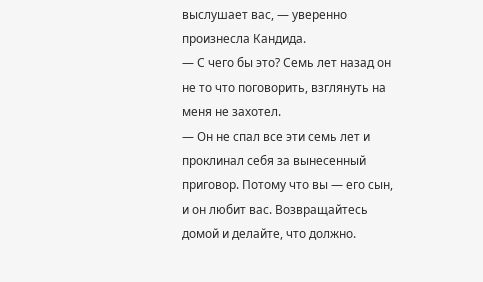выслушает вас, — уверенно произнесла Кандида.
— С чего бы это? Семь лет назад он не то что поговорить, взглянуть на меня не захотел.
— Он не спал все эти семь лет и проклинал себя за вынесенный приговор. Потому что вы — его сын, и он любит вас. Возвращайтесь домой и делайте, что должно.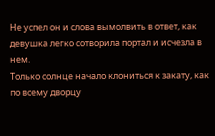Не успел он и слова вымолвить в ответ, как девушка легко сотворила портал и исчезла в нем.
Только солнце начало клониться к закату, как по всему дворцу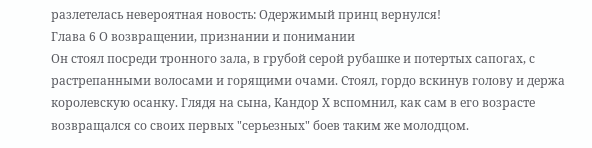разлетелась невероятная новость: Одержимый принц вернулся!
Глава 6 О возвращении, признании и понимании
Он стоял посреди тронного зала, в грубой серой рубашке и потертых сапогах, с растрепанными волосами и горящими очами. Стоял, гордо вскинув голову и держа королевскую осанку. Глядя на сына, Кандор Х вспомнил, как сам в его возрасте возвращался со своих первых "серьезных" боев таким же молодцом.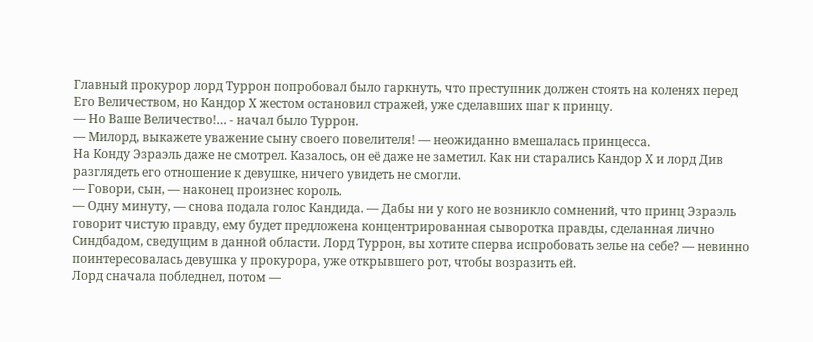Главный прокурор лорд Туррон попробовал было гаркнуть, что преступник должен стоять на коленях перед Его Величеством, но Кандор Х жестом остановил стражей, уже сделавших шаг к принцу.
— Но Ваше Величество!… - начал было Туррон.
— Милорд, выкажете уважение сыну своего повелителя! — неожиданно вмешалась принцесса.
На Конду Эзраэль даже не смотрел. Казалось, он её даже не заметил. Как ни старались Кандор Х и лорд Див разглядеть его отношение к девушке, ничего увидеть не смогли.
— Говори, сын, — наконец произнес король.
— Одну минуту, — снова подала голос Кандида. — Дабы ни у кого не возникло сомнений, что принц Эзраэль говорит чистую правду, ему будет предложена концентрированная сыворотка правды, сделанная лично Синдбадом, сведущим в данной области. Лорд Туррон, вы хотите сперва испробовать зелье на себе? — невинно поинтересовалась девушка у прокурора, уже открывшего рот, чтобы возразить ей.
Лорд сначала побледнел, потом —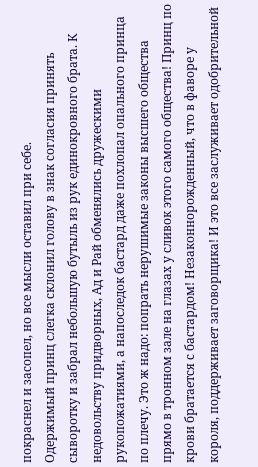покраснел и засопел, но все мысли оставил при себе.
Одержимый принц слегка склонил голову в знак согласия принять сыворотку и забрал небольшую бутыль из рук единокровного брата. К недовольству придворных, Ад и Рай обменялись дружескими рукопожатиями, а напоследок бастард даже похлопал опального принца по плечу. Это ж надо: попрать нерушимые законы высшего общества прямо в тронном зале на глазах у сливок этого самого общества! Принц по крови братается с бастардом! Незаконнорожденный, что в фаворе у короля, поддерживает заговорщика! И это все заслуживает одобрительной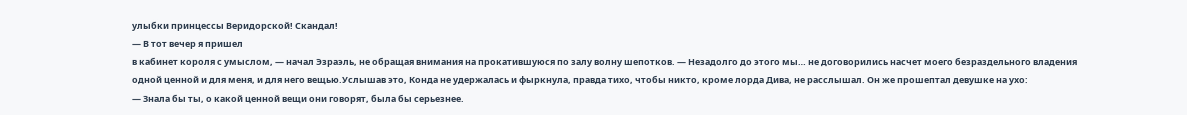улыбки принцессы Веридорской! Скандал!
— В тот вечер я пришел
в кабинет короля с умыслом, — начал Эзраэль, не обращая внимания на прокатившуюся по залу волну шепотков. — Незадолго до этого мы… не договорились насчет моего безраздельного владения одной ценной и для меня, и для него вещью.Услышав это, Конда не удержалась и фыркнула, правда тихо, чтобы никто, кроме лорда Дива, не расслышал. Он же прошептал девушке на ухо:
— Знала бы ты, о какой ценной вещи они говорят, была бы серьезнее.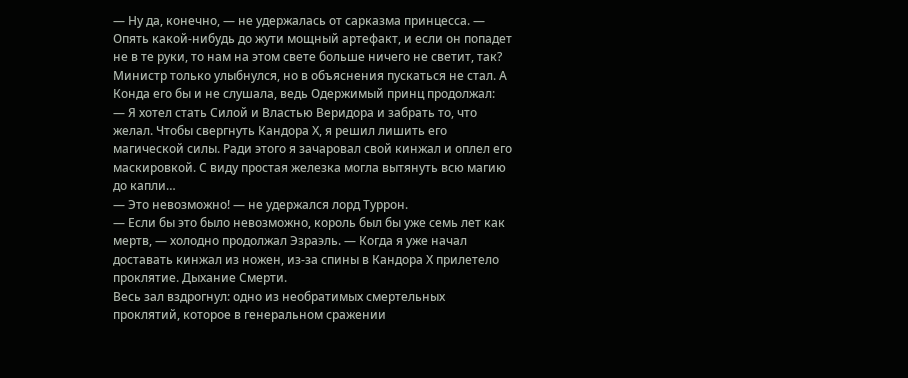— Ну да, конечно, — не удержалась от сарказма принцесса. — Опять какой-нибудь до жути мощный артефакт, и если он попадет не в те руки, то нам на этом свете больше ничего не светит, так?
Министр только улыбнулся, но в объяснения пускаться не стал. А Конда его бы и не слушала, ведь Одержимый принц продолжал:
— Я хотел стать Силой и Властью Веридора и забрать то, что желал. Чтобы свергнуть Кандора Х, я решил лишить его магической силы. Ради этого я зачаровал свой кинжал и оплел его маскировкой. С виду простая железка могла вытянуть всю магию до капли…
— Это невозможно! — не удержался лорд Туррон.
— Если бы это было невозможно, король был бы уже семь лет как мертв, — холодно продолжал Эзраэль. — Когда я уже начал доставать кинжал из ножен, из-за спины в Кандора Х прилетело проклятие. Дыхание Смерти.
Весь зал вздрогнул: одно из необратимых смертельных проклятий, которое в генеральном сражении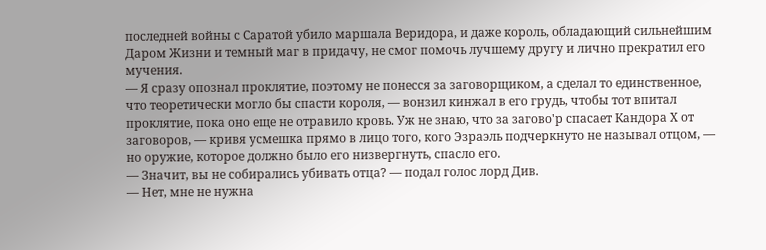последней войны с Саратой убило маршала Веридора, и даже король, обладающий сильнейшим Даром Жизни и темный маг в придачу, не смог помочь лучшему другу и лично прекратил его мучения.
— Я сразу опознал проклятие, поэтому не понесся за заговорщиком, а сделал то единственное, что теоретически могло бы спасти короля, — вонзил кинжал в его грудь, чтобы тот впитал проклятие, пока оно еще не отравило кровь. Уж не знаю, что за загово'р спасает Кандора Х от заговоров, — кривя усмешка прямо в лицо того, кого Эзраэль подчеркнуто не называл отцом, — но оружие, которое должно было его низвергнуть, спасло его.
— Значит, вы не собирались убивать отца? — подал голос лорд Див.
— Нет, мне не нужна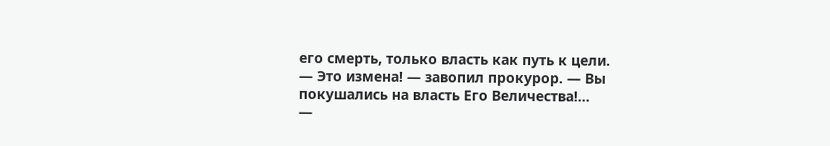его смерть, только власть как путь к цели.
— Это измена! — завопил прокурор. — Вы покушались на власть Его Величества!…
—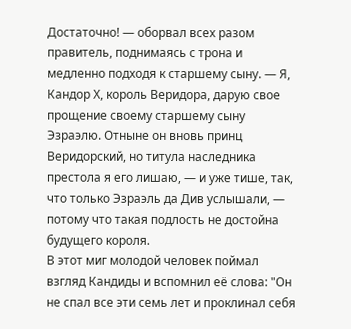Достаточно! — оборвал всех разом правитель, поднимаясь с трона и медленно подходя к старшему сыну. — Я, Кандор Х, король Веридора, дарую свое прощение своему старшему сыну Эзраэлю. Отныне он вновь принц Веридорский, но титула наследника престола я его лишаю, — и уже тише, так, что только Эзраэль да Див услышали, — потому что такая подлость не достойна будущего короля.
В этот миг молодой человек поймал взгляд Кандиды и вспомнил её слова: "Он не спал все эти семь лет и проклинал себя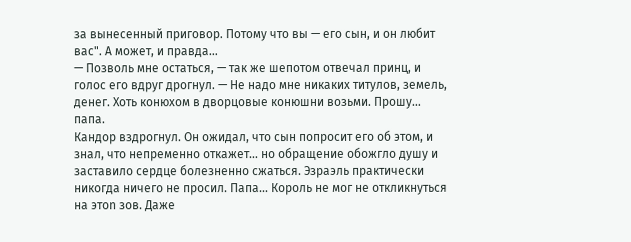за вынесенный приговор. Потому что вы — его сын, и он любит вас". А может, и правда…
— Позволь мне остаться, — так же шепотом отвечал принц, и голос его вдруг дрогнул. — Не надо мне никаких титулов, земель, денег. Хоть конюхом в дворцовые конюшни возьми. Прошу… папа.
Кандор вздрогнул. Он ожидал, что сын попросит его об этом, и знал, что непременно откажет… но обращение обожгло душу и заставило сердце болезненно сжаться. Эзраэль практически никогда ничего не просил. Папа… Король не мог не откликнуться на этоn зов. Даже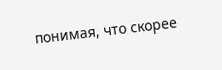понимая, что скорее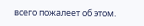всего пожалеет об этом.